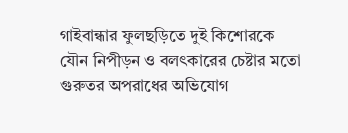গাইবান্ধার ফুলছড়িতে দুই কিশোরকে যৌন নিপীড়ন ও বলৎকারের চেষ্টার মতো গুরুতর অপরাধের অভিযোগ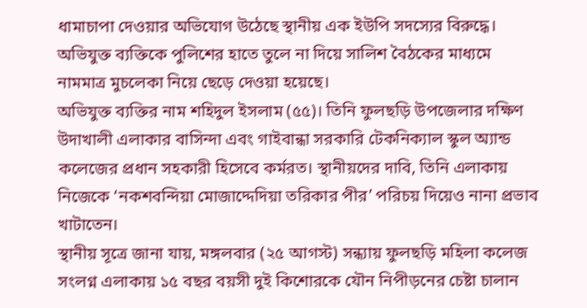ধামাচাপা দেওয়ার অভিযোগ উঠেছে স্থানীয় এক ইউপি সদস্যের বিরুদ্ধে। অভিযুক্ত ব্যক্তিকে পুলিশের হাতে তুলে না দিয়ে সালিশ বৈঠকের মাধ্যমে নামমাত্র মুচলেকা নিয়ে ছেড়ে দেওয়া হয়েছে।
অভিযুক্ত ব্যক্তির নাম শহিদুল ইসলাম (৫৫)। তিনি ফুলছড়ি উপজেলার দক্ষিণ উদাখালী এলাকার বাসিন্দা এবং গাইবান্ধা সরকারি টেকনিক্যাল স্কুল অ্যান্ড কলেজের প্রধান সহকারী হিসেবে কর্মরত। স্থানীয়দের দাবি, তিনি এলাকায় নিজেকে ‘নকশবন্দিয়া মোজাদ্দেদিয়া তরিকার পীর’ পরিচয় দিয়েও নানা প্রভাব খাটাতেন।
স্থানীয় সূত্রে জানা যায়, মঙ্গলবার (২৫ আগস্ট) সন্ধ্যায় ফুলছড়ি মহিলা কলেজ সংলগ্ন এলাকায় ১৫ বছর বয়সী দুই কিশোরকে যৌন নিপীড়নের চেষ্টা চালান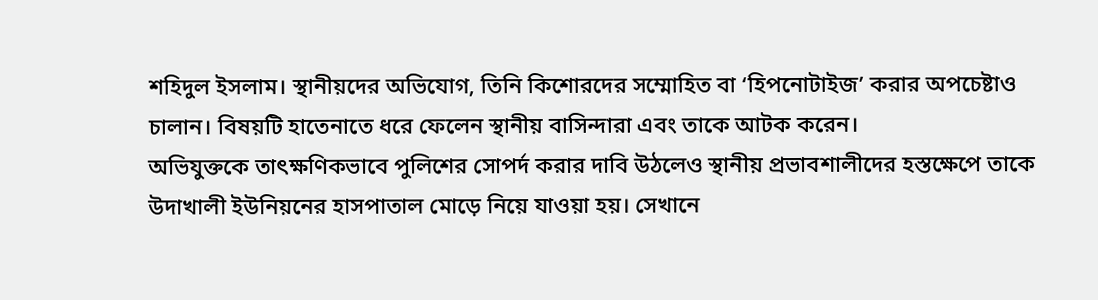শহিদুল ইসলাম। স্থানীয়দের অভিযোগ, তিনি কিশোরদের সম্মোহিত বা ‘হিপনোটাইজ’ করার অপচেষ্টাও চালান। বিষয়টি হাতেনাতে ধরে ফেলেন স্থানীয় বাসিন্দারা এবং তাকে আটক করেন।
অভিযুক্তকে তাৎক্ষণিকভাবে পুলিশের সোপর্দ করার দাবি উঠলেও স্থানীয় প্রভাবশালীদের হস্তক্ষেপে তাকে উদাখালী ইউনিয়নের হাসপাতাল মোড়ে নিয়ে যাওয়া হয়। সেখানে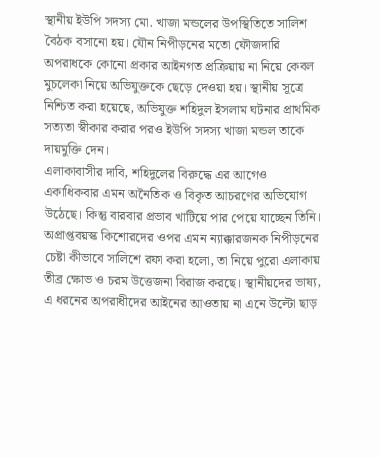স্থানীয় ইউপি সদস্য মো. খাজা মন্ডলের উপস্থিতিতে সালিশ বৈঠক বসানো হয়। যৌন নিপীড়নের মতো ফৌজদারি অপরাধকে কোনো প্রকার আইনগত প্রক্রিয়ায় না নিয়ে কেবল মুচলেকা নিয়ে অভিযুক্তকে ছেড়ে দেওয়া হয়। স্থানীয় সূত্রে নিশ্চিত করা হয়েছে, অভিযুক্ত শহিদুল ইসলাম ঘটনার প্রাথমিক সত্যতা স্বীকার করার পরও ইউপি সদস্য খাজা মন্ডল তাকে দায়মুক্তি দেন।
এলাকাবাসীর দাবি, শহিদুলের বিরুদ্ধে এর আগেও একাধিকবার এমন অনৈতিক ও বিকৃত আচরণের অভিযোগ উঠেছে। কিন্তু বারবার প্রভাব খাটিয়ে পার পেয়ে যাচ্ছেন তিনি। অপ্রাপ্তবয়স্ক কিশোরদের ওপর এমন ন্যাক্কারজনক নিপীড়নের চেষ্টা কীভাবে সালিশে রফা করা হলো, তা নিয়ে পুরো এলাকায় তীব্র ক্ষোভ ও চরম উত্তেজনা বিরাজ করছে। স্থানীয়দের ভাষ্য, এ ধরনের অপরাধীদের আইনের আওতায় না এনে উল্টো ছাড়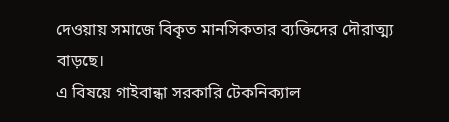দেওয়ায় সমাজে বিকৃত মানসিকতার ব্যক্তিদের দৌরাত্ম্য বাড়ছে।
এ বিষয়ে গাইবান্ধা সরকারি টেকনিক্যাল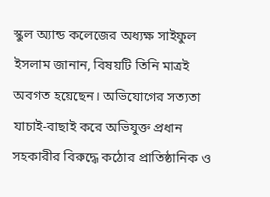স্কুল অ্যান্ড কলেজের অধ্যক্ষ সাইফুল ইসলাম জানান, বিষয়টি তিনি মাত্রই অবগত হয়েছেন। অভিযোগের সত্যতা যাচাই-বাছাই করে অভিযুক্ত প্রধান সহকারীর বিরুদ্ধে কঠোর প্রাতিষ্ঠানিক ও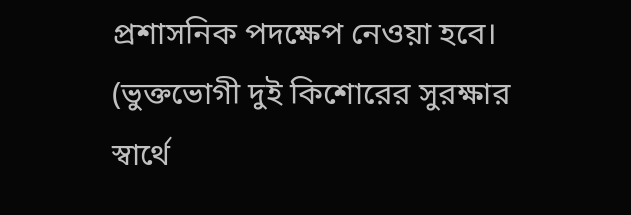প্রশাসনিক পদক্ষেপ নেওয়া হবে।
(ভুক্তভোগী দুই কিশোরের সুরক্ষার স্বার্থে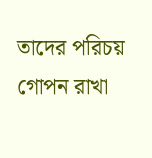তাদের পরিচয় গোপন রাখা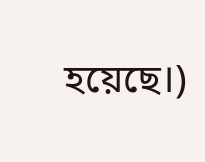হয়েছে।)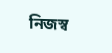নিজস্ব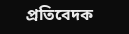প্রতিবেদক